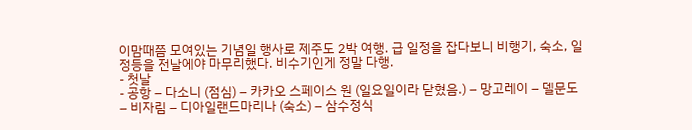이맘때쯤 모여있는 기념일 행사로 제주도 2박 여행. 급 일정을 잡다보니 비행기, 숙소, 일정등을 전날에야 마무리했다. 비수기인게 정말 다행.
- 첫날
- 공항 – 다소니 (점심) – 카카오 스페이스 원 (일요일이라 닫혔음.) – 망고레이 – 델문도 – 비자림 – 디아일랜드마리나 (숙소) – 삼수정식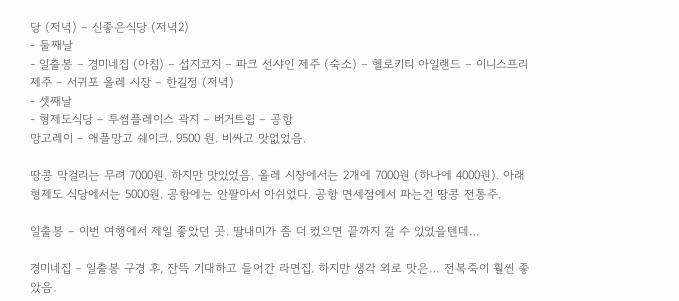당 (저녁) – 신좋은식당 (저녁2)
- 둘째날
- 일출봉 – 경미네집 (아침) – 섭지코지 – 파크 선샤인 제주 (숙소) – 헬로키티 아일랜드 – 이니스프리 제주 – 서귀포 올레 시장 – 한길정 (저녁)
- 셋째날
- 형제도식당 – 투썸플레이스 곽지 – 버거트립 – 공항
망고레이 – 애플망고 쉐이크. 9500 원. 비싸고 맛없었음.

땅콩 막걸리는 무려 7000원. 하지만 맛있었음. 올레 시장에서는 2개에 7000원 (하나에 4000원). 아래 형제도 식당에서는 5000원. 공항에는 안팔아서 아쉬었다. 공항 면세점에서 파는건 땅콩 전통주.

일출봉 – 이번 여행에서 제일 좋았던 곳. 딸내미가 좀 더 컸으면 끝까지 갈 수 있었을텐데…

경미네집 – 일출봉 구경 후, 잔뜩 기대하고 들어간 라면집. 하지만 생각 외로 맛은… 전복죽이 훨씬 좋았음.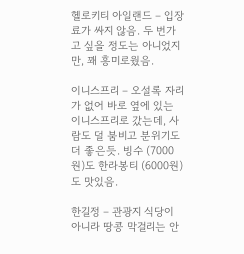헬로키티 아일랜드 – 입장료가 싸지 않음. 두 번가고 싶을 정도는 아니었지만, 꽤 흥미로웠음.

이니스프리 – 오설록 자리가 없어 바로 옆에 있는 이니스프리로 갔는데, 사람도 덜 붐비고 분위기도 더 좋은듯. 빙수 (7000원)도 한라봉티 (6000원)도 맛있음.

한길정 – 관광지 식당이 아니라 땅콩 막걸리는 안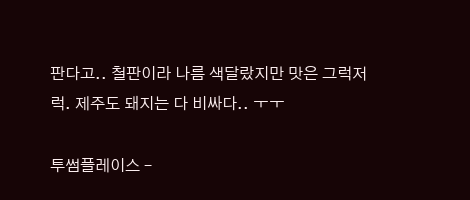판다고.. 철판이라 나름 색달랐지만 맛은 그럭저럭. 제주도 돼지는 다 비싸다.. ㅜㅜ

투썸플레이스 –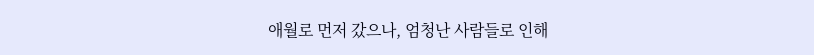애월로 먼저 갔으나, 엄청난 사람들로 인해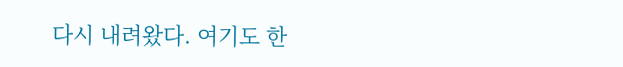다시 내려왔다. 여기도 한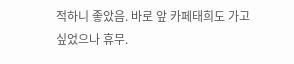적하니 좋았음. 바로 앞 카페태희도 가고 싶었으나 휴무.